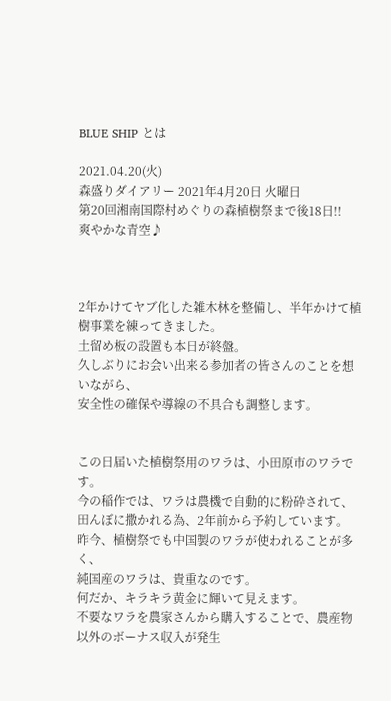BLUE SHIP とは

2021.04.20(火)
森盛りダイアリー 2021年4月20日 火曜日
第20回湘南国際村めぐりの森植樹祭まで後18日!!
爽やかな青空♪



2年かけてヤブ化した雑木林を整備し、半年かけて植樹事業を練ってきました。
土留め板の設置も本日が終盤。
久しぶりにお会い出来る参加者の皆さんのことを想いながら、
安全性の確保や導線の不具合も調整します。


この日届いた植樹祭用のワラは、小田原市のワラです。
今の稲作では、ワラは農機で自動的に粉砕されて、田んぼに撒かれる為、2年前から予約しています。
昨今、植樹祭でも中国製のワラが使われることが多く、
純国産のワラは、貴重なのです。
何だか、キラキラ黄金に輝いて見えます。
不要なワラを農家さんから購入することで、農産物以外のボーナス収入が発生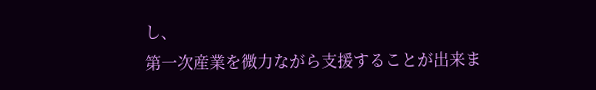し、
第一次産業を微力ながら支援することが出来ま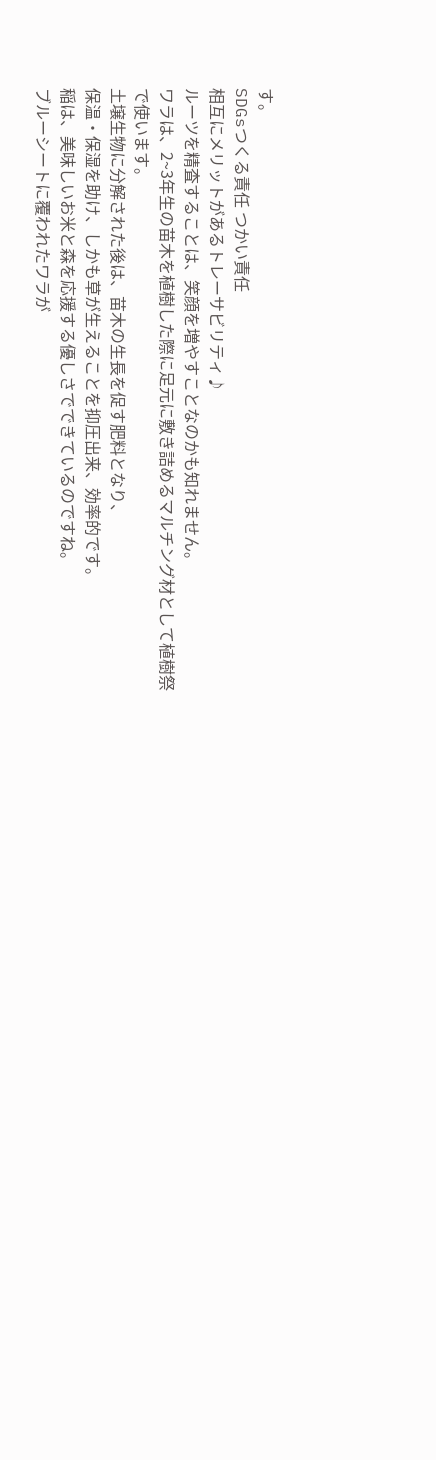す。
SDGsつくる責任 つかい責任
相互にメリットがあるトレーサビリティ♪
ルーツを精査することは、笑顔を増やすことなのかも知れません。
ワラは、2~3年生の苗木を植樹した際に足元に敷き詰めるマルチング材として植樹祭で使います。
土壌生物に分解された後は、苗木の生長を促す肥料となり、
保温・保湿を助け、しかも草が生えることを抑圧出来、効率的です。
稲は、美味しいお米と森を応援する優しさでできているのですね。
ブルーシートに覆われたワラが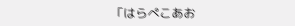「はらぺこあお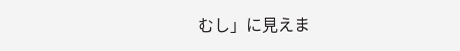むし」に見えま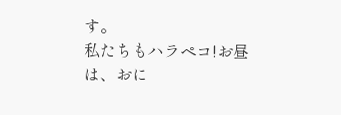す。
私たちもハラペコ!お昼は、おに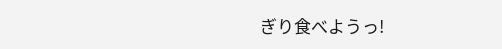ぎり食べようっ!